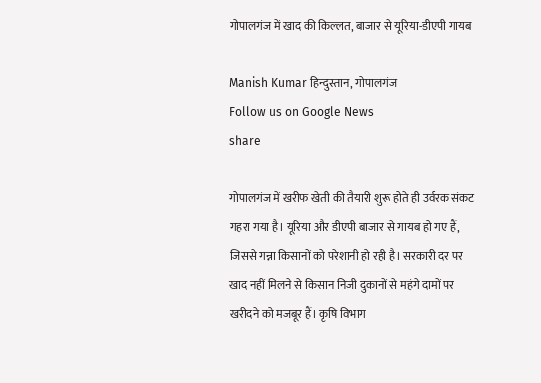गोपालगंज में खाद की किल्लत, बाजार से यूरिया-डीएपी गायब

Manish Kumar हिन्दुस्तान, गोपालगंज
Follow us on Google News
share

गोपालगंज में खरीफ खेती की तैयारी शुरू होते ही उर्वरक संकट गहरा गया है। यूरिया और डीएपी बाजार से गायब हो गए हैं, जिससे गन्ना किसानों को परेशानी हो रही है। सरकारी दर पर खाद नहीं मिलने से किसान निजी दुकानों से महंगे दामों पर खरीदने को मजबूर हैं। कृषि विभाग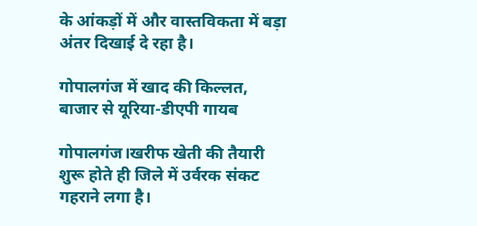के आंकड़ों में और वास्तविकता में बड़ा अंतर दिखाई दे रहा है।

गोपालगंज में खाद की किल्लत, बाजार से यूरिया-डीएपी गायब

गोपालगंज।खरीफ खेती की तैयारी शुरू होते ही जिले में उर्वरक संकट गहराने लगा है।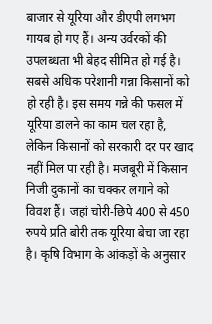बाजार से यूरिया और डीएपी लगभग गायब हो गए हैं। अन्य उर्वरकों की उपलब्धता भी बेहद सीमित हो गई है। सबसे अधिक परेशानी गन्ना किसानों को हो रही है। इस समय गन्ने की फसल में यूरिया डालने का काम चल रहा है, लेकिन किसानों को सरकारी दर पर खाद नहीं मिल पा रही है। मजबूरी में किसान निजी दुकानों का चक्कर लगाने को विवश हैं। जहां चोरी-छिपे 400 से 450 रुपये प्रति बोरी तक यूरिया बेचा जा रहा है। कृषि विभाग के आंकड़ों के अनुसार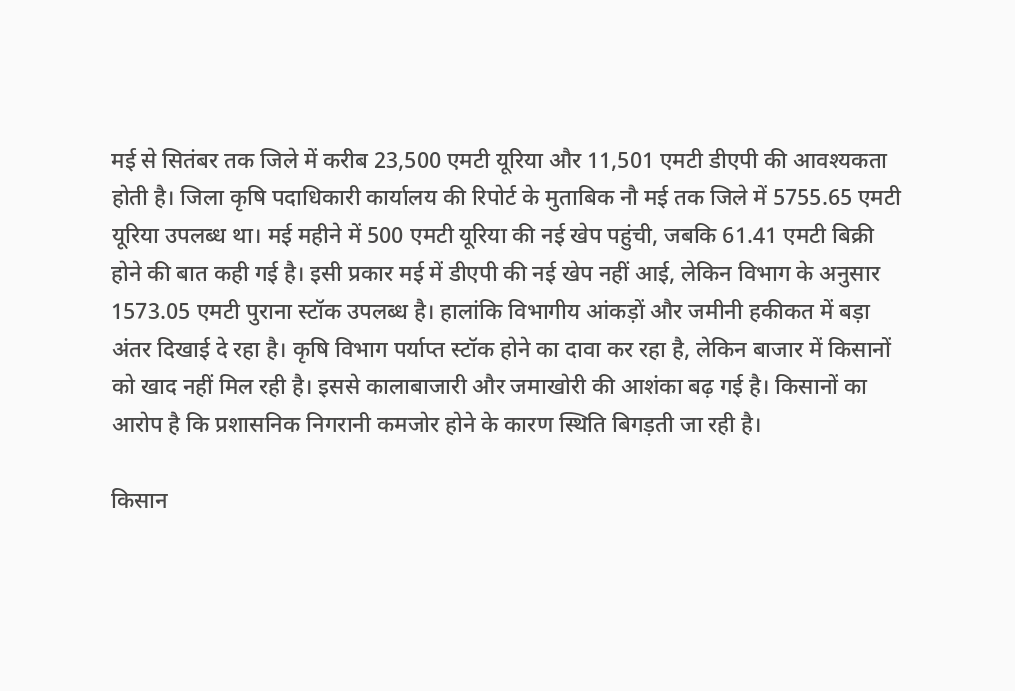मई से सितंबर तक जिले में करीब 23,500 एमटी यूरिया और 11,501 एमटी डीएपी की आवश्यकता होती है। जिला कृषि पदाधिकारी कार्यालय की रिपोर्ट के मुताबिक नौ मई तक जिले में 5755.65 एमटी यूरिया उपलब्ध था। मई महीने में 500 एमटी यूरिया की नई खेप पहुंची, जबकि 61.41 एमटी बिक्री होने की बात कही गई है। इसी प्रकार मई में डीएपी की नई खेप नहीं आई, लेकिन विभाग के अनुसार 1573.05 एमटी पुराना स्टॉक उपलब्ध है। हालांकि विभागीय आंकड़ों और जमीनी हकीकत में बड़ा अंतर दिखाई दे रहा है। कृषि विभाग पर्याप्त स्टॉक होने का दावा कर रहा है, लेकिन बाजार में किसानों को खाद नहीं मिल रही है। इससे कालाबाजारी और जमाखोरी की आशंका बढ़ गई है। किसानों का आरोप है कि प्रशासनिक निगरानी कमजोर होने के कारण स्थिति बिगड़ती जा रही है।

किसान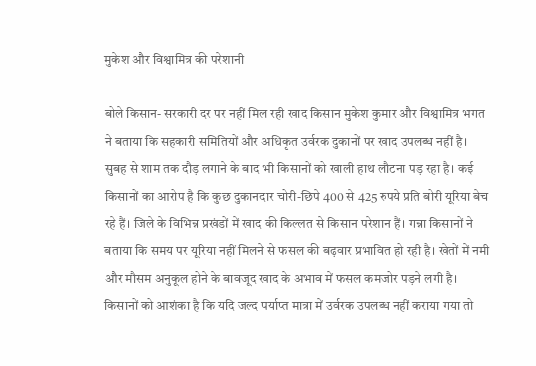मुकेश और विश्वामित्र की परेशानी

बोले किसान- सरकारी दर पर नहीं मिल रही खाद किसान मुकेश कुमार और विश्वामित्र भगत ने बताया कि सहकारी समितियों और अधिकृत उर्वरक दुकानों पर खाद उपलब्ध नहीं है। सुबह से शाम तक दौड़ लगाने के बाद भी किसानों को खाली हाथ लौटना पड़ रहा है। कई किसानों का आरोप है कि कुछ दुकानदार चोरी-छिपे 400 से 425 रुपये प्रति बोरी यूरिया बेच रहे हैं। जिले के विभिन्न प्रखंडों में खाद की किल्लत से किसान परेशान हैं। गन्ना किसानों ने बताया कि समय पर यूरिया नहीं मिलने से फसल की बढ़वार प्रभावित हो रही है। खेतों में नमी और मौसम अनुकूल होने के बावजूद खाद के अभाव में फसल कमजोर पड़ने लगी है। किसानों को आशंका है कि यदि जल्द पर्याप्त मात्रा में उर्वरक उपलब्ध नहीं कराया गया तो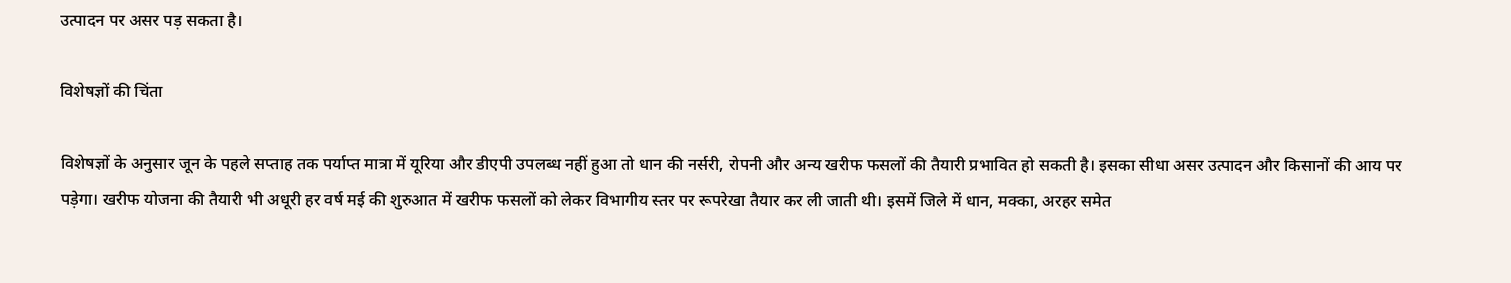उत्पादन पर असर पड़ सकता है।

विशेषज्ञों की चिंता

विशेषज्ञों के अनुसार जून के पहले सप्ताह तक पर्याप्त मात्रा में यूरिया और डीएपी उपलब्ध नहीं हुआ तो धान की नर्सरी, रोपनी और अन्य खरीफ फसलों की तैयारी प्रभावित हो सकती है। इसका सीधा असर उत्पादन और किसानों की आय पर पड़ेगा। खरीफ योजना की तैयारी भी अधूरी हर वर्ष मई की शुरुआत में खरीफ फसलों को लेकर विभागीय स्तर पर रूपरेखा तैयार कर ली जाती थी। इसमें जिले में धान, मक्का, अरहर समेत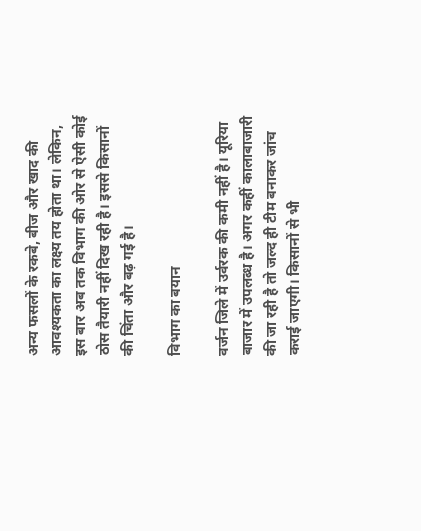अन्य फसलों के रकबे, बीज और खाद की आवश्यकता का लक्ष्य तय होता था। लेकिन, इस बार अब तक विभाग की ओर से ऐसी कोई ठोस तैयारी नहीं दिख रही है। इससे किसानों की चिंता और बढ़ गई है।

विभाग का बयान

वर्जन जिले में उर्वरक की कमी नहीं है। यूरिया बाजार में उपलब्ध है। अगर कहीं कालाबाजारी की जा रही है तो जल्द ही टीम बनाकर जांच कराई जाएगी। किसानों से भी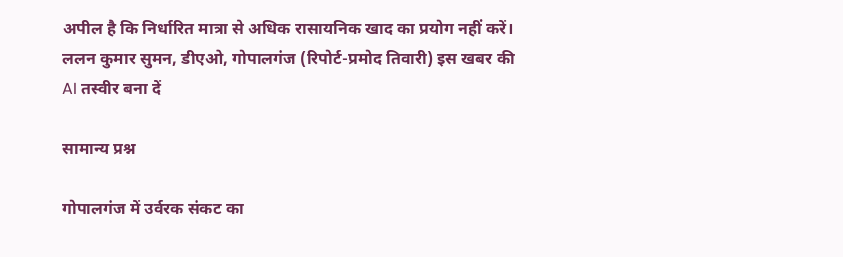अपील है कि निर्धारित मात्रा से अधिक रासायनिक खाद का प्रयोग नहीं करें। ललन कुमार सुमन, डीएओ, गोपालगंज (रिपोर्ट-प्रमोद तिवारी) इस खबर की AI तस्वीर बना दें

सामान्य प्रश्न

गोपालगंज में उर्वरक संकट का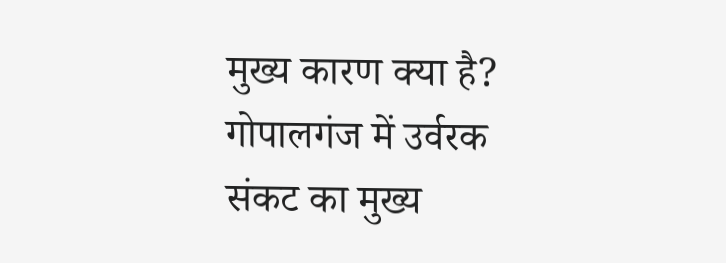मुख्य कारण क्या है?
गोपालगंज में उर्वरक संकट का मुख्य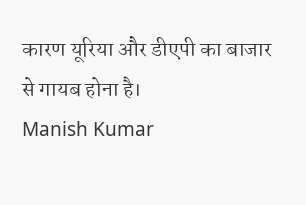कारण यूरिया और डीएपी का बाजार से गायब होना है।
Manish Kumar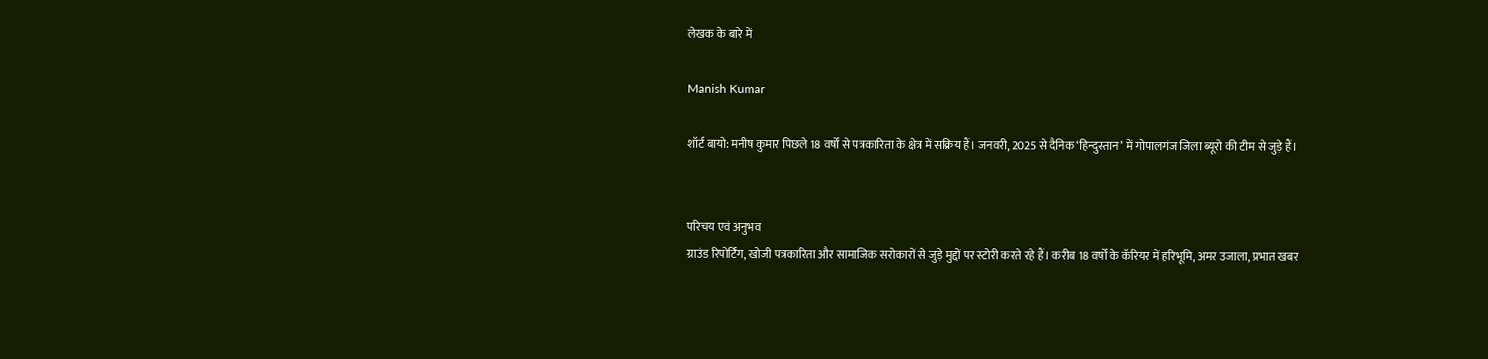लेखक के बारे में

Manish Kumar

शॉर्ट बायो: मनीष कुमार पिछले 18 वर्षों से पत्रकारिता के क्षेत्र में सक्रिय हैं। जनवरी, 2025 से दैनिक ‘हिन्दुस्तान’ में गोपालगंज जिला ब्यूरो की टीम से जुड़े हैं।


परिचय एवं अनुभव
ग्राउंड रिपोर्टिंग, खोजी पत्रकारिता और सामाजिक सरोकारों से जुड़े मुद्दों पर स्टोरी करते रहे हैं। करीब 18 वर्षों के कॅरियर में हरिभूमि, अमर उजाला, प्रभात खबर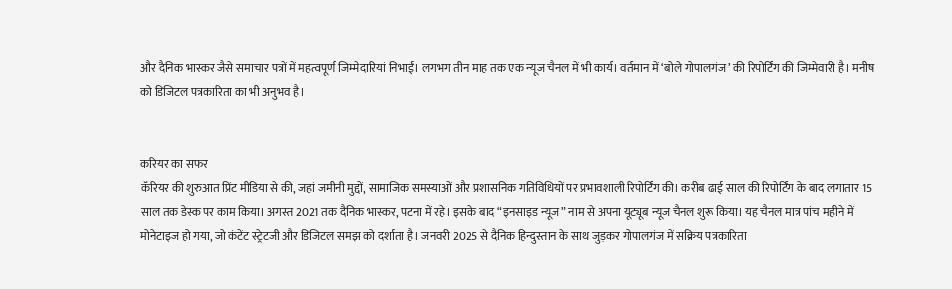और दैनिक भास्कर जैसे समाचार पत्रों में महत्वपूर्ण जिम्मेदारियां निभाईं। लगभग तीन माह तक एक न्यूज चैनल में भी कार्य। वर्तमान में ‘बोले गोपालगंज’ की रिपोर्टिंग की जिम्मेवारी है। मनीष को डिजिटल पत्रकारिता का भी अनुभव है।


करियर का सफर
कॅरियर की शुरुआत प्रिंट मीडिया से की, जहां जमीनी मुद्दों, सामाजिक समस्याओं और प्रशासनिक गतिविधियों पर प्रभावशाली रिपोर्टिंग की। करीब ढाई साल की रिपोर्टिंग के बाद लगातार 15 साल तक डेस्क पर काम किया। अगस्त 2021 तक दैनिक भास्कर, पटना में रहे। इसके बाद “इनसाइड न्यूज” नाम से अपना यूट्यूब न्यूज चैनल शुरू किया। यह चैनल मात्र पांच महीने में मोनेटाइज हो गया, जो कंटेंट स्ट्रेटजी और डिजिटल समझ को दर्शाता है। जनवरी 2025 से दैनिक हिन्दुस्तान के साथ जुड़कर गोपालगंज में सक्रिय पत्रकारिता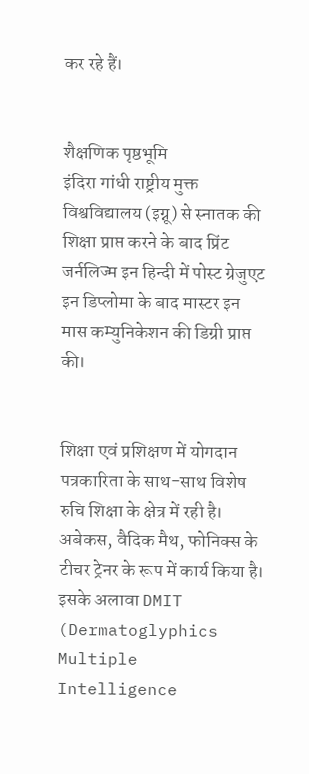कर रहे हैं।


शैक्षणिक पृष्ठभूमि
इंदिरा गांधी राष्ट्रीय मुक्त विश्वविद्यालय (इग्नू) से स्नातक की शिक्षा प्राप्त करने के बाद प्रिंट जर्नलिज्म इन हिन्दी में पोस्ट ग्रेजुएट इन डिप्लोमा के बाद मास्टर इन मास कम्युनिकेशन की डिग्री प्राप्त की।


शिक्षा एवं प्रशिक्षण में योगदान
पत्रकारिता के साथ-साथ विशेष रुचि शिक्षा के क्षेत्र में रही है। अबेकस, वैदिक मैथ, फोनिक्स के टीचर ट्रेनर के रूप में कार्य किया है। इसके अलावा DMIT (Dermatoglyphics Multiple Intelligence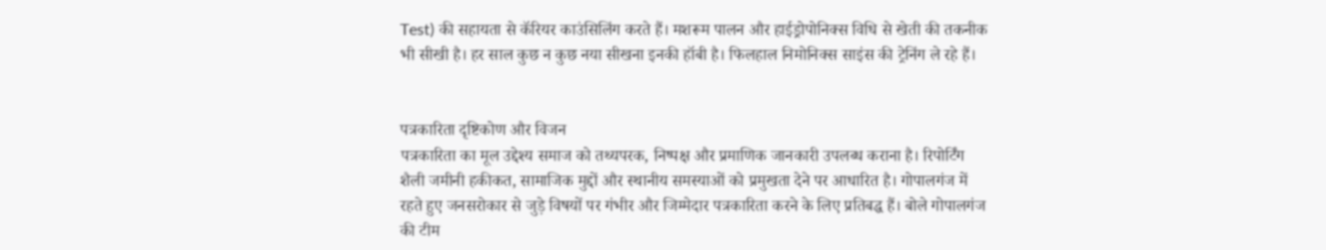Test) की सहायता से कॅरियर काउंसिलिंग करते हैं। मशरूम पालन और हाईड्रोपोनिक्स विधि से खेती की तकनीक भी सीखी है। हर साल कुछ न कुछ नया सीखना इनकी हॉबी है। फिलहाल निमोनिक्स साइंस की ट्रेनिंग ले रहे हैं।


पत्रकारिता दृष्टिकोण और विजन
पत्रकारिता का मूल उद्देश्य समाज को तथ्यपरक, निष्पक्ष और प्रमाणिक जानकारी उपलब्ध कराना है। रिपोर्टिंग शैली जमीनी हकीकत, सामाजिक मुद्दों और स्थानीय समस्याओं को प्रमुखता देने पर आधारित है। गोपालगंज में रहते हुए जनसरोकार से जुड़े विषयों पर गंभीर और जिम्मेदार पत्रकारिता करने के लिए प्रतिबद्ध हैं। बोले गोपालगंज की टीम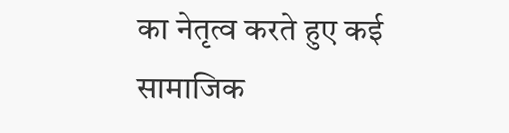का नेतृत्व करते हुए कई सामाजिक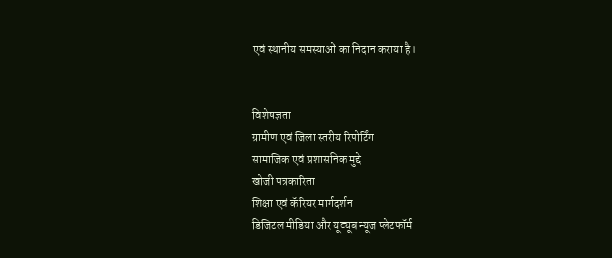एवं स्थानीय समस्याओं का निदान कराया है।


विशेषज्ञता
ग्रामीण एवं जिला स्तरीय रिपोर्टिंग
सामाजिक एवं प्रशासनिक मुद्दे
खोजी पत्रकारिता
शिक्षा एवं कॅरियर मार्गदर्शन
डिजिटल मीडिया और यूट्यूब न्यूज प्लेटफॉर्म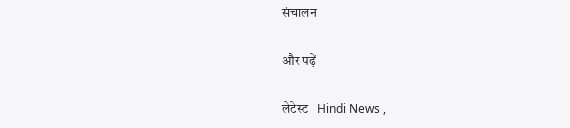संचालन

और पढ़ें

लेटेस्ट   Hindi News ,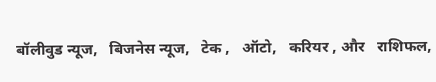बॉलीवुड न्यूज,   बिजनेस न्यूज,   टेक ,   ऑटो,   करियर , और   राशिफल,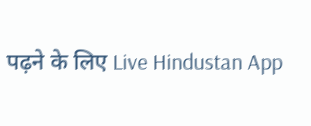पढ़ने के लिए Live Hindustan App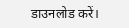डाउनलोड करें।